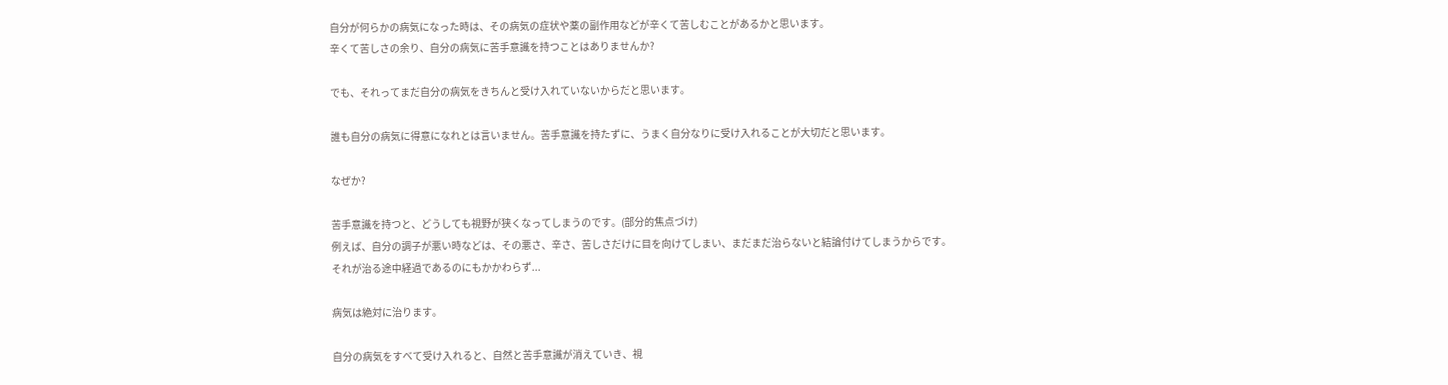自分が何らかの病気になった時は、その病気の症状や薬の副作用などが辛くて苦しむことがあるかと思います。
辛くて苦しさの余り、自分の病気に苦手意識を持つことはありませんか?

でも、それってまだ自分の病気をきちんと受け入れていないからだと思います。

誰も自分の病気に得意になれとは言いません。苦手意識を持たずに、うまく自分なりに受け入れることが大切だと思います。

なぜか?

苦手意識を持つと、どうしても視野が狭くなってしまうのです。(部分的焦点づけ)
例えば、自分の調子が悪い時などは、その悪さ、辛さ、苦しさだけに目を向けてしまい、まだまだ治らないと結論付けてしまうからです。
それが治る途中経過であるのにもかかわらず...

病気は絶対に治ります。

自分の病気をすべて受け入れると、自然と苦手意識が消えていき、視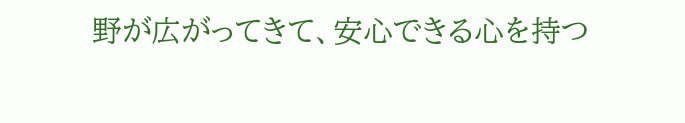野が広がってきて、安心できる心を持つ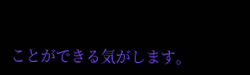ことができる気がします。